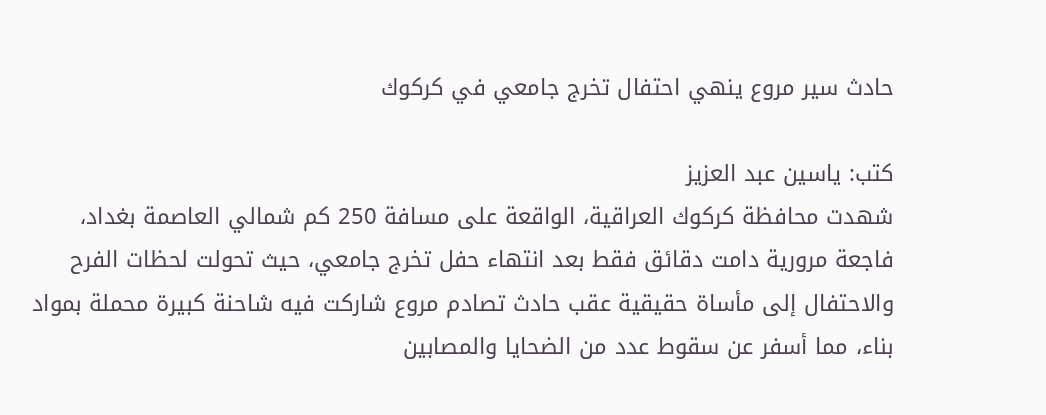حادث سير مروع ينهي احتفال تخرج جامعي في كركوك

كتب: ياسين عبد العزيز
شهدت محافظة كركوك العراقية، الواقعة على مسافة 250 كم شمالي العاصمة بغداد، فاجعة مرورية دامت دقائق فقط بعد انتهاء حفل تخرج جامعي، حيث تحولت لحظات الفرح والاحتفال إلى مأساة حقيقية عقب حادث تصادم مروع شاركت فيه شاحنة كبيرة محملة بمواد بناء، مما أسفر عن سقوط عدد من الضحايا والمصابين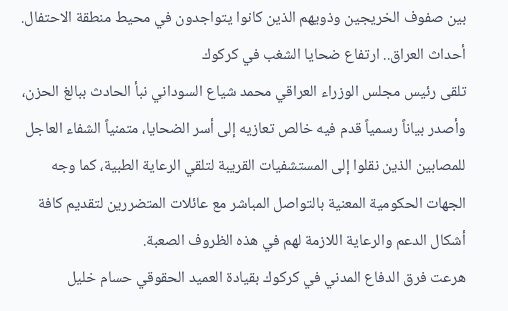بين صفوف الخريجين وذويهم الذين كانوا يتواجدون في محيط منطقة الاحتفال.
أحداث العراق.. ارتفاع ضحايا الشغب في كركوك
تلقى رئيس مجلس الوزراء العراقي محمد شياع السوداني نبأ الحادث ببالغ الحزن، وأصدر بياناً رسمياً قدم فيه خالص تعازيه إلى أسر الضحايا، متمنياً الشفاء العاجل للمصابين الذين نقلوا إلى المستشفيات القريبة لتلقي الرعاية الطبية، كما وجه الجهات الحكومية المعنية بالتواصل المباشر مع عائلات المتضررين لتقديم كافة أشكال الدعم والرعاية اللازمة لهم في هذه الظروف الصعبة.
هرعت فرق الدفاع المدني في كركوك بقيادة العميد الحقوقي حسام خليل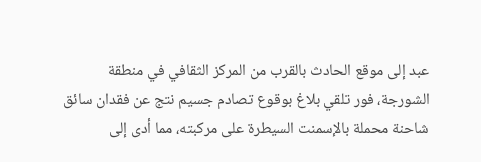عبد إلى موقع الحادث بالقرب من المركز الثقافي في منطقة الشورجة، فور تلقي بلاغ بوقوع تصادم جسيم نتج عن فقدان سائق شاحنة محملة بالإسمنت السيطرة على مركبته، مما أدى إلى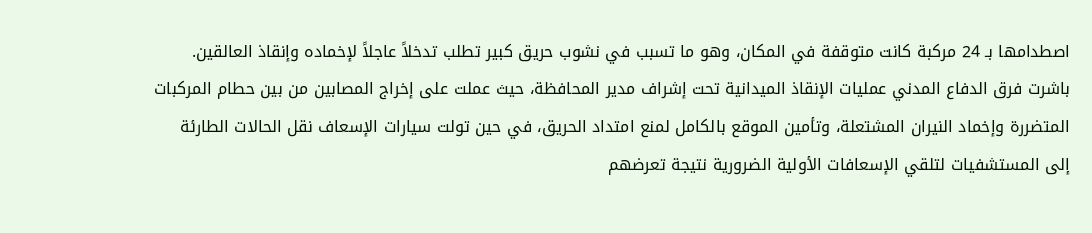اصطدامها بـ 24 مركبة كانت متوقفة في المكان، وهو ما تسبب في نشوب حريق كبير تطلب تدخلاً عاجلاً لإخماده وإنقاذ العالقين.
باشرت فرق الدفاع المدني عمليات الإنقاذ الميدانية تحت إشراف مدير المحافظة، حيث عملت على إخراج المصابين من بين حطام المركبات المتضررة وإخماد النيران المشتعلة، وتأمين الموقع بالكامل لمنع امتداد الحريق، في حين تولت سيارات الإسعاف نقل الحالات الطارئة إلى المستشفيات لتلقي الإسعافات الأولية الضرورية نتيجة تعرضهم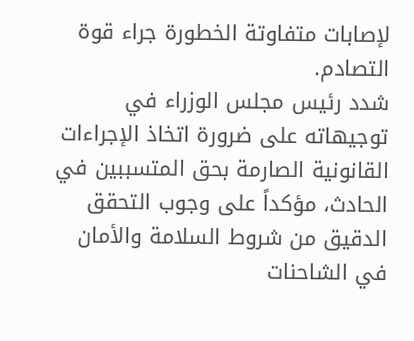لإصابات متفاوتة الخطورة جراء قوة التصادم.
شدد رئيس مجلس الوزراء في توجيهاته على ضرورة اتخاذ الإجراءات القانونية الصارمة بحق المتسببين في الحادث، مؤكداً على وجوب التحقق الدقيق من شروط السلامة والأمان في الشاحنات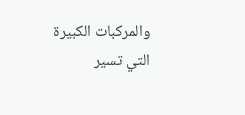والمركبات الكبيرة التي تسير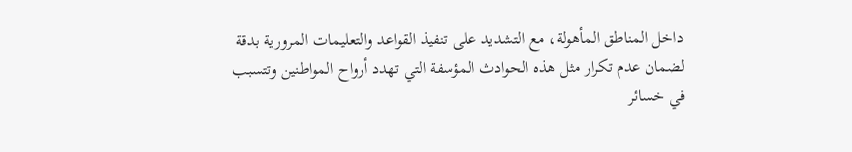داخل المناطق المأهولة، مع التشديد على تنفيذ القواعد والتعليمات المرورية بدقة لضمان عدم تكرار مثل هذه الحوادث المؤسفة التي تهدد أرواح المواطنين وتتسبب في خسائر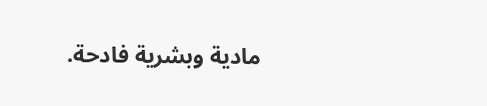مادية وبشرية فادحة.